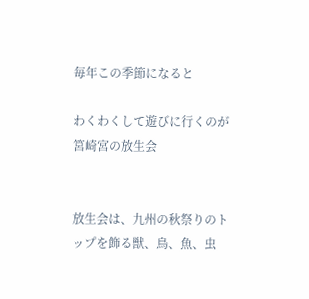毎年この季節になると

わくわくして遊びに行くのが筥崎宮の放生会


放生会は、九州の秋祭りのトップを飾る獣、鳥、魚、虫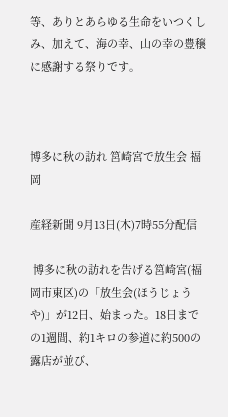等、ありとあらゆる生命をいつくしみ、加えて、海の幸、山の幸の豊穣に感謝する祭りです。



博多に秋の訪れ 筥崎宮で放生会 福岡

産経新聞 9月13日(木)7時55分配信

 博多に秋の訪れを告げる筥崎宮(福岡市東区)の「放生会(ほうじょうや)」が12日、始まった。18日までの1週間、約1キロの参道に約500の露店が並び、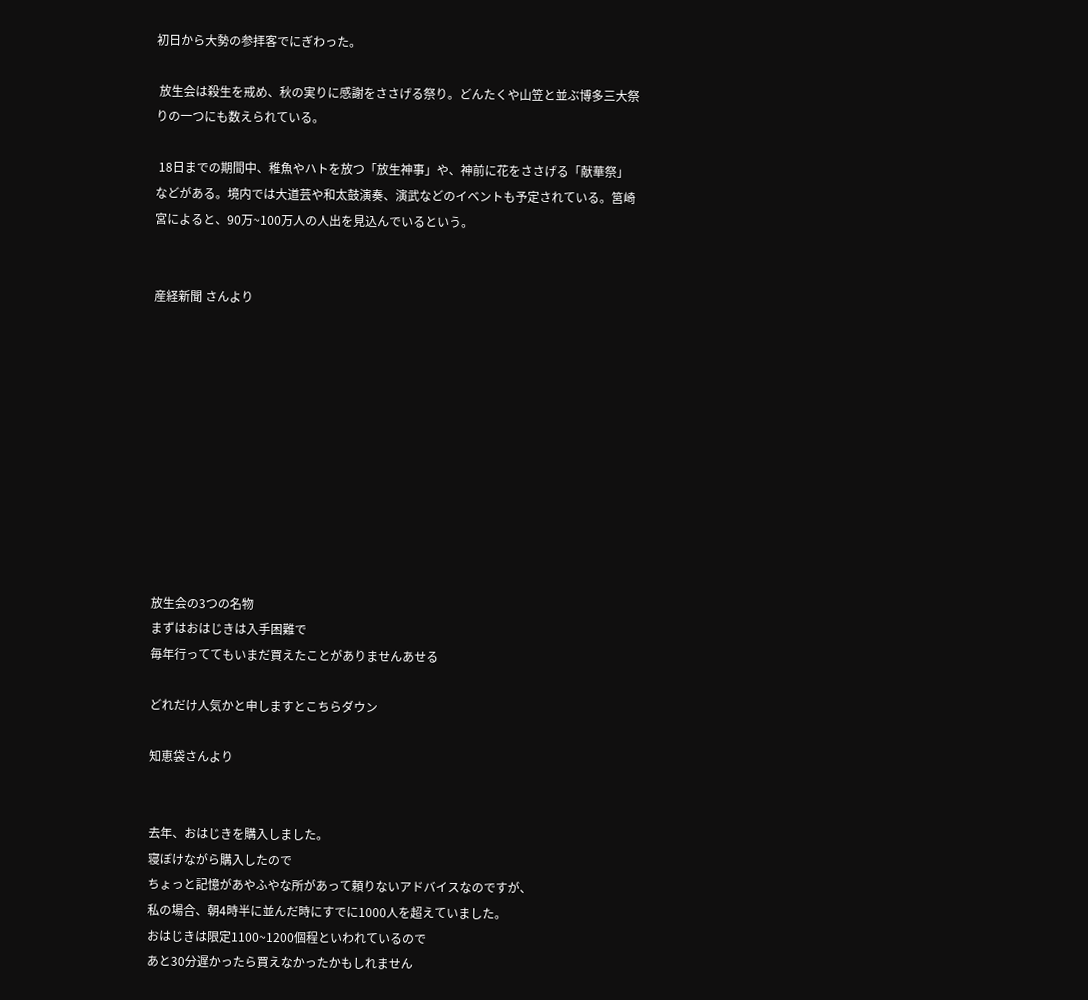初日から大勢の参拝客でにぎわった。

 放生会は殺生を戒め、秋の実りに感謝をささげる祭り。どんたくや山笠と並ぶ博多三大祭りの一つにも数えられている。

 18日までの期間中、稚魚やハトを放つ「放生神事」や、神前に花をささげる「献華祭」などがある。境内では大道芸や和太鼓演奏、演武などのイベントも予定されている。筥崎宮によると、90万~100万人の人出を見込んでいるという。


産経新聞 さんより











放生会の3つの名物
まずはおはじきは入手困難で
毎年行っててもいまだ買えたことがありませんあせる

どれだけ人気かと申しますとこちらダウン

知恵袋さんより


去年、おはじきを購入しました。
寝ぼけながら購入したので
ちょっと記憶があやふやな所があって頼りないアドバイスなのですが、
私の場合、朝4時半に並んだ時にすでに1000人を超えていました。
おはじきは限定1100~1200個程といわれているので
あと30分遅かったら買えなかったかもしれません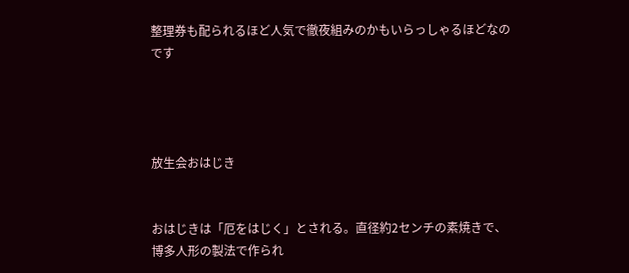整理券も配られるほど人気で徹夜組みのかもいらっしゃるほどなのです




放生会おはじき


おはじきは「厄をはじく」とされる。直径約2センチの素焼きで、博多人形の製法で作られ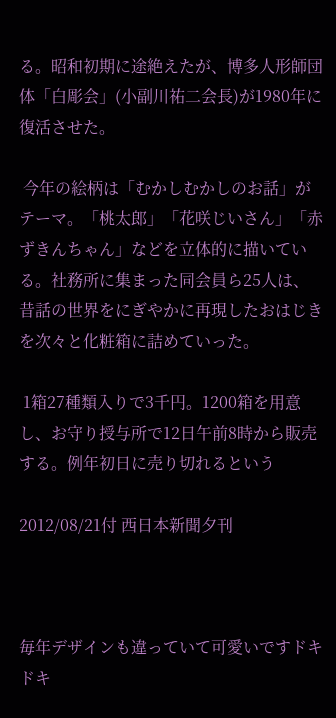る。昭和初期に途絶えたが、博多人形師団体「白彫会」(小副川祐二会長)が1980年に復活させた。

 今年の絵柄は「むかしむかしのお話」がテーマ。「桃太郎」「花咲じいさん」「赤ずきんちゃん」などを立体的に描いている。社務所に集まった同会員ら25人は、昔話の世界をにぎやかに再現したおはじきを次々と化粧箱に詰めていった。

 1箱27種類入りで3千円。1200箱を用意し、お守り授与所で12日午前8時から販売する。例年初日に売り切れるという

2012/08/21付 西日本新聞夕刊



毎年デザインも違っていて可愛いですドキドキ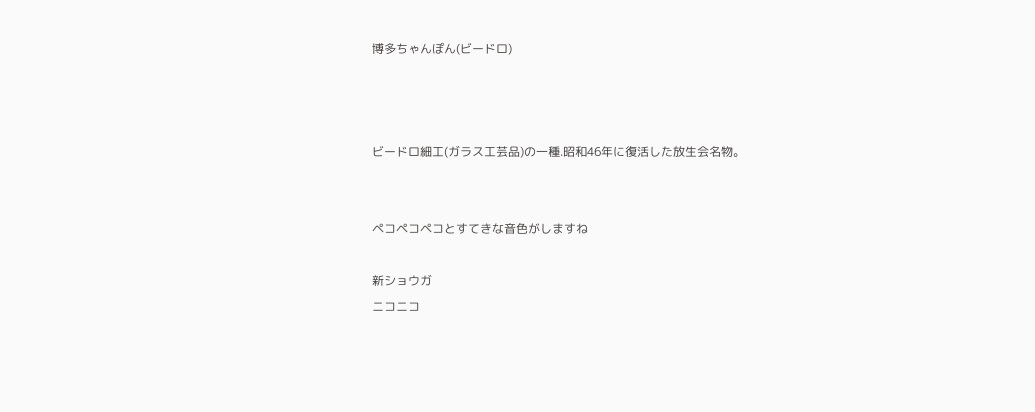博多ちゃんぽん(ビードロ)



ビードロ細工(ガラス工芸品)の一種.昭和46年に復活した放生会名物。


ペコペコペコとすてきな音色がしますね

新ショウガ
ニコニコ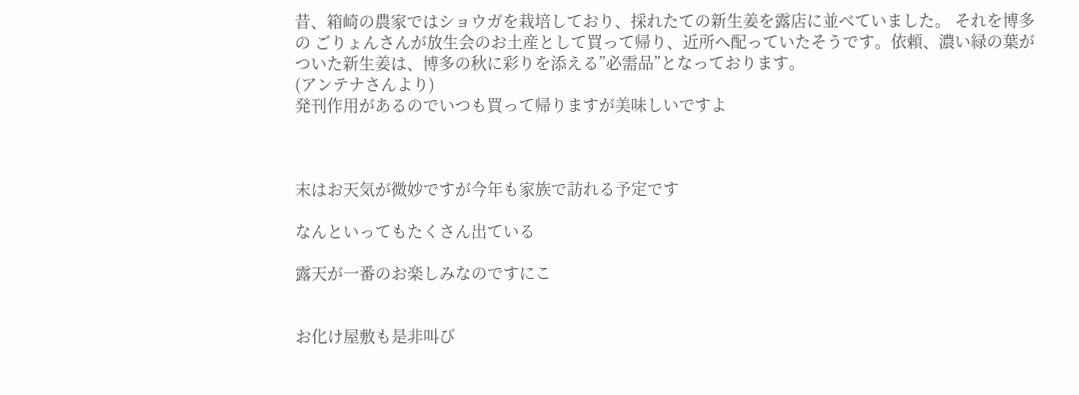昔、箱崎の農家ではショウガを栽培しており、採れたての新生姜を露店に並べていました。 それを博多の ごりょんさんが放生会のお土産として買って帰り、近所へ配っていたそうです。依頼、濃い緑の葉がついた新生姜は、博多の秋に彩りを添える”必需品”となっております。
(アンテナさんより)
発刊作用があるのでいつも買って帰りますが美味しいですよ



末はお天気が微妙ですが今年も家族で訪れる予定です

なんといってもたくさん出ている

露天が一番のお楽しみなのですにこ


お化け屋敷も是非叫び